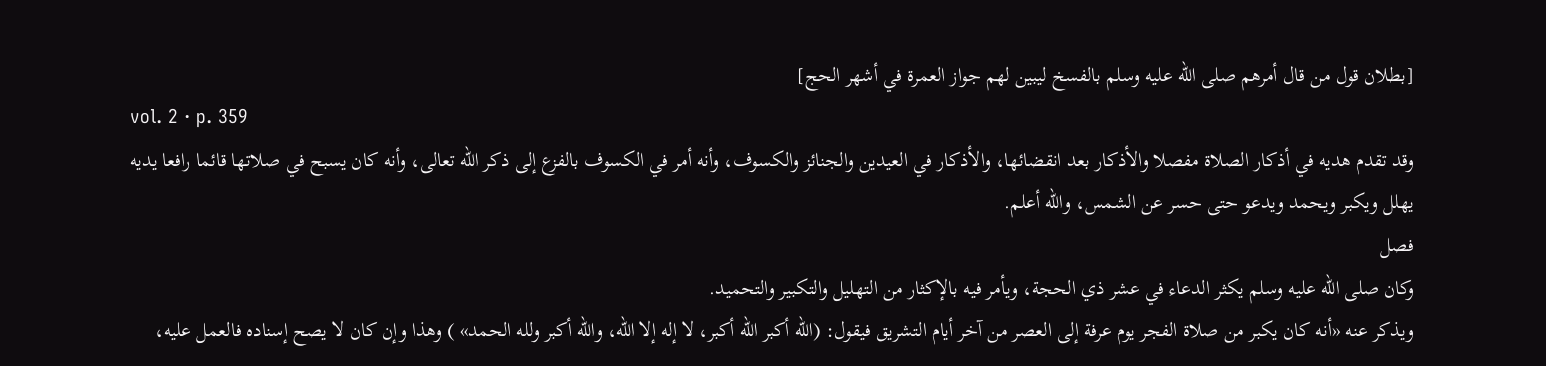[بطلان قول من قال أمرهم صلى الله عليه وسلم بالفسخ ليبين لهم جواز العمرة في أشهر الحج]
vol. 2 · p. 359
وقد تقدم هديه في أذكار الصلاة مفصلا والأذكار بعد انقضائها، والأذكار في العيدين والجنائز والكسوف، وأنه أمر في الكسوف بالفزع إلى ذكر الله تعالى، وأنه كان يسبح في صلاتها قائما رافعا يديه يهلل ويكبر ويحمد ويدعو حتى حسر عن الشمس، والله أعلم.
فصل
وكان صلى الله عليه وسلم يكثر الدعاء في عشر ذي الحجة، ويأمر فيه بالإكثار من التهليل والتكبير والتحميد.
ويذكر عنه «أنه كان يكبر من صلاة الفجر يوم عرفة إلى العصر من آخر أيام التشريق فيقول: (الله أكبر الله أكبر، لا إله إلا الله، والله أكبر ولله الحمد» ) وهذا وإن كان لا يصح إسناده فالعمل عليه،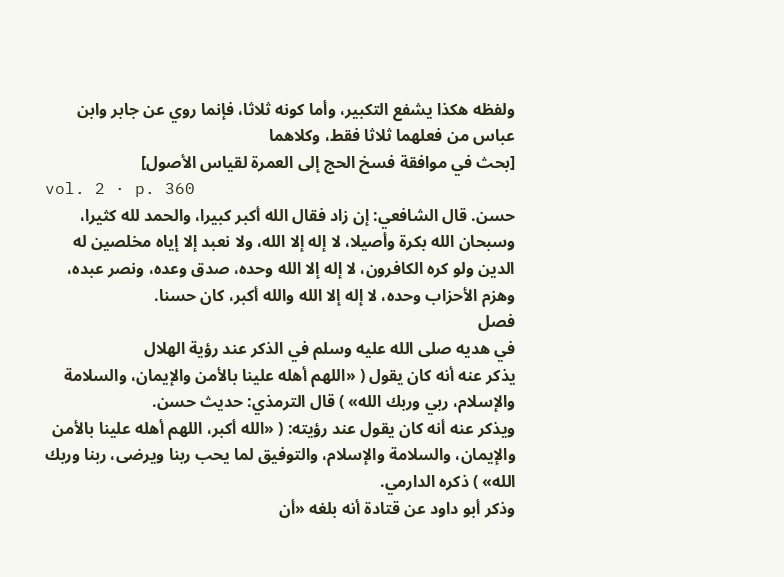ولفظه هكذا يشفع التكبير، وأما كونه ثلاثا، فإنما روي عن جابر وابن عباس من فعلهما ثلاثا فقط، وكلاهما
[بحث في موافقة فسخ الحج إلى العمرة لقياس الأصول]
vol. 2 · p. 360
حسن. قال الشافعي: إن زاد فقال الله أكبر كبيرا، والحمد لله كثيرا، وسبحان الله بكرة وأصيلا، لا إله إلا الله، ولا نعبد إلا إياه مخلصين له الدين ولو كره الكافرون، لا إله إلا الله وحده، صدق وعده، ونصر عبده، وهزم الأحزاب وحده، لا إله إلا الله والله أكبر، كان حسنا.
فصل
في هديه صلى الله عليه وسلم في الذكر عند رؤية الهلال
يذكر عنه أنه كان يقول ( «اللهم أهله علينا بالأمن والإيمان، والسلامة والإسلام، ربي وربك الله» ) قال الترمذي: حديث حسن.
ويذكر عنه أنه كان يقول عند رؤيته: ( «الله أكبر، اللهم أهله علينا بالأمن والإيمان، والسلامة والإسلام، والتوفيق لما يحب ربنا ويرضى، ربنا وربك الله» ) ذكره الدارمي.
وذكر أبو داود عن قتادة أنه بلغه «أن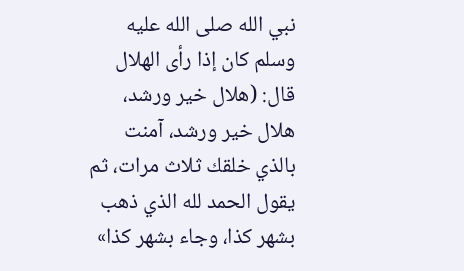نبي الله صلى الله عليه وسلم كان إذا رأى الهلال قال: (هلال خير ورشد، هلال خير ورشد، آمنت بالذي خلقك ثلاث مرات، ثم يقول الحمد لله الذي ذهب بشهر كذا، وجاء بشهر كذا»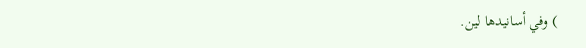) وفي أسانيدها لين.